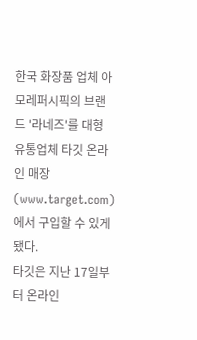한국 화장품 업체 아모레퍼시픽의 브랜드 '라네즈'를 대형 유통업체 타깃 온라인 매장(www.target.com)에서 구입할 수 있게 됐다.
타깃은 지난 17일부터 온라인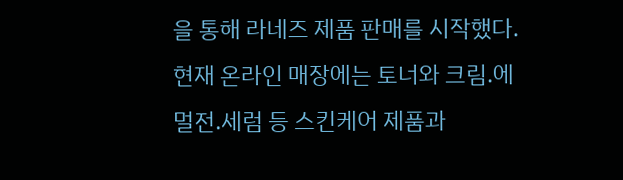을 통해 라네즈 제품 판매를 시작했다. 현재 온라인 매장에는 토너와 크림.에멀전.세럼 등 스킨케어 제품과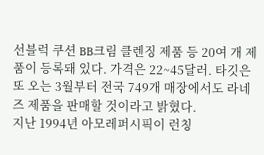선블럭 쿠션 BB크림 클렌징 제품 등 20여 개 제품이 등록돼 있다. 가격은 22~45달러. 타깃은 또 오는 3월부터 전국 749개 매장에서도 라네즈 제품을 판매할 것이라고 밝혔다.
지난 1994년 아모레퍼시픽이 런칭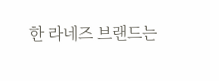한 라네즈 브랜드는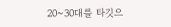20~30대를 타깃으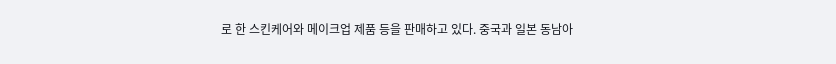로 한 스킨케어와 메이크업 제품 등을 판매하고 있다. 중국과 일본 동남아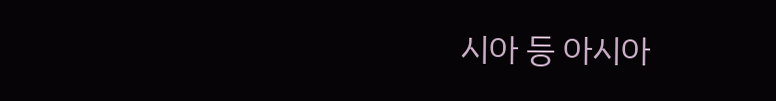시아 등 아시아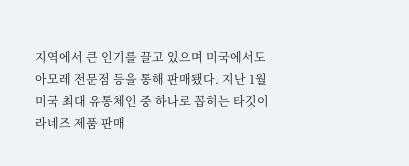지역에서 큰 인기를 끌고 있으며 미국에서도 아모레 전문점 등을 통해 판매됐다. 지난 1월 미국 최대 유통체인 중 하나로 꼽히는 타깃이 라네즈 제품 판매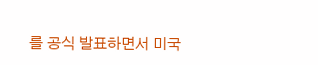를 공식 발표하면서 미국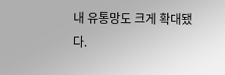내 유통망도 크게 확대됐다.